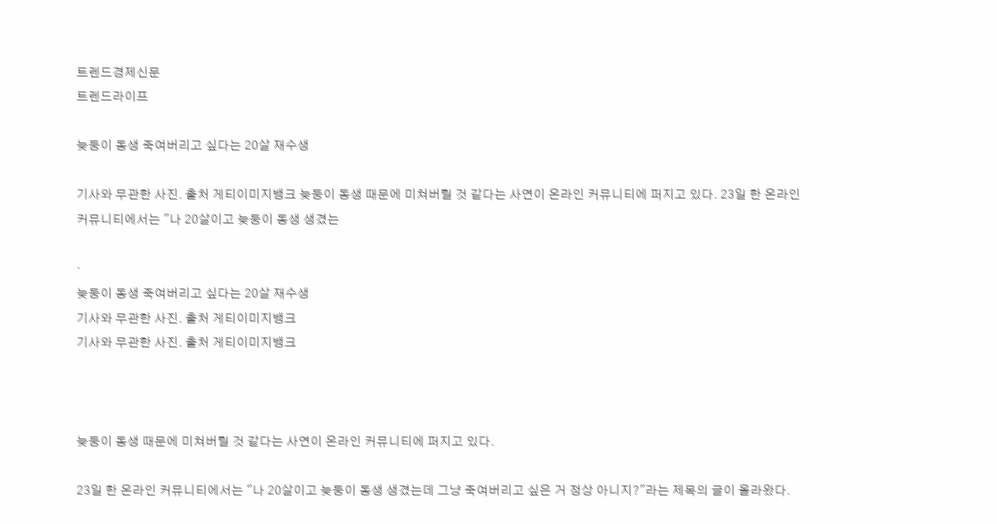트렌드경제신문
트렌드라이프

늦둥이 동생 죽여버리고 싶다는 20살 재수생

기사와 무관한 사진. 출처 게티이미지뱅크 늦둥이 동생 때문에 미쳐버릴 것 같다는 사연이 온라인 커뮤니티에 퍼지고 있다. 23일 한 온라인 커뮤니티에서는 "나 20살이고 늦둥이 동생 생겼는

·
늦둥이 동생 죽여버리고 싶다는 20살 재수생
기사와 무관한 사진. 출처 게티이미지뱅크
기사와 무관한 사진. 출처 게티이미지뱅크



늦둥이 동생 때문에 미쳐버릴 것 같다는 사연이 온라인 커뮤니티에 퍼지고 있다.

23일 한 온라인 커뮤니티에서는 "나 20살이고 늦둥이 동생 생겼는데 그냥 죽여버리고 싶은 거 정상 아니지?"라는 제목의 글이 올라왔다.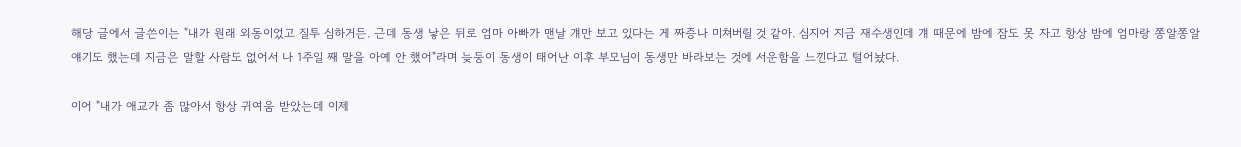해당 글에서 글쓴이는 "내가 원래 외동이었고 질투 심하거든. 근데 동생 낳은 뒤로 엄마 아빠가 맨날 걔만 보고 있다는 게 짜증나 미쳐버릴 것 같아. 심지어 지금 재수생인데 걔 때문에 밤에 잠도 못 자고 항상 밤에 엄마랑 쫑알쫑알 얘기도 했는데 지금은 말할 사람도 없어서 나 1주일 째 말을 아예 안 했어"라며 늦둥이 동생이 태어난 이후 부모님이 동생만 바라보는 것에 서운함을 느낀다고 털어놨다.

이어 "내가 애교가 좀 많아서 항상 귀여움 받았는데 이제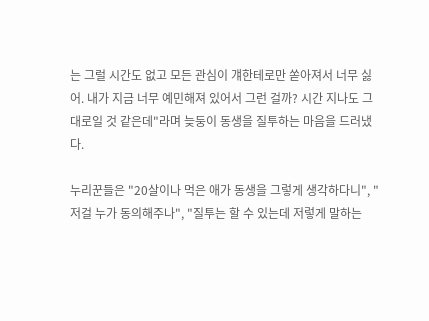는 그럴 시간도 없고 모든 관심이 걔한테로만 쏟아져서 너무 싫어. 내가 지금 너무 예민해져 있어서 그런 걸까? 시간 지나도 그대로일 것 같은데"라며 늦둥이 동생을 질투하는 마음을 드러냈다.

누리꾼들은 "20살이나 먹은 애가 동생을 그렇게 생각하다니", "저걸 누가 동의해주나", "질투는 할 수 있는데 저렇게 말하는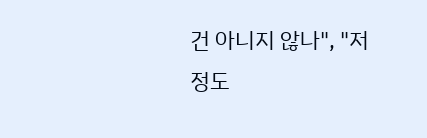건 아니지 않나", "저 정도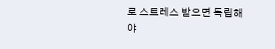로 스트레스 받으면 독립해야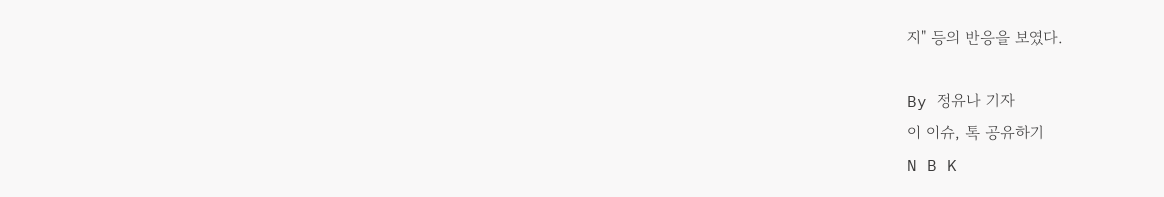지" 등의 반응을 보였다.

By 정유나 기자
이 이슈, 톡 공유하기
N B K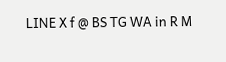LINE X f @ BS TG WA in R M